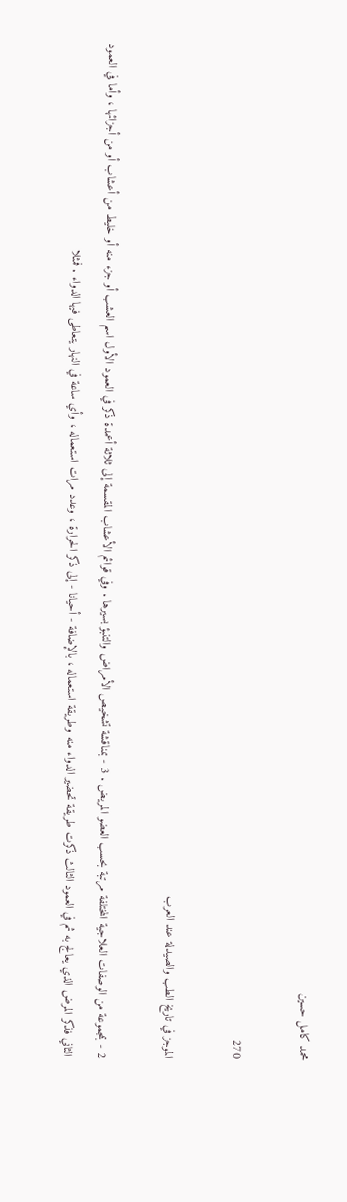محمد كامل حسين

270

الموجز في تاريخ الطب والصيدلة عند العرب

2 - بمجموعة من الوصفات العلاجية المختلفة مرتبة بحسب العضو المريض . 3 - بمناقشة تشخيص الأمراض والتنبؤ بسيرها . وفي قوائم الأعشاب المقسمة إلى ثلاثة أعمدة ذكر في العمود الأول اسم العشب أو جزء منه أو خليط من أعشاب أو من أجزائها ، وأما في العمود الثاني فذكر المرض الذي يعالج به ثم في العمود الثالث ذكرت طريقة تحضير الدواء منه وطريقة استعماله ، بالإضافة - أحيانا - إلى ذكر الحرارة ، وعدد مرات استعماله ، وأي ساعة في النهار يتعاطى فيها الدواء . فمثلا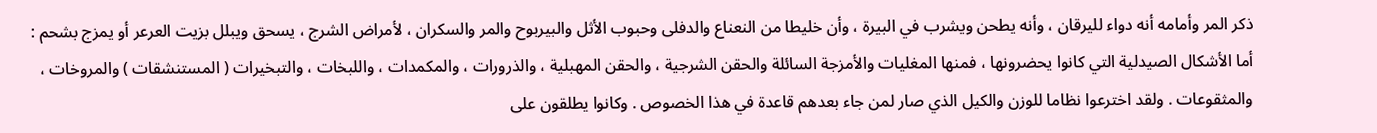ذكر المر وأمامه أنه دواء لليرقان ، وأنه يطحن ويشرب في البيرة ، وأن خليطا من النعناع والدفلى وحبوب الأثل والبيربوح والمر والسكران ، لأمراض الشرج ، يسحق ويبلل بزيت العرعر أو يمزج بشحم : أما الأشكال الصيدلية التي كانوا يحضرونها ، فمنها المغليات والأمزجة السائلة والحقن الشرجية ، والحقن المهبلية ، والذرورات ، والمكمدات ، واللبخات ، والتبخيرات ( المستنشقات ) والمروخات ، والمثقوعات . ولقد اخترعوا نظاما للوزن والكيل الذي صار لمن جاء بعدهم قاعدة في هذا الخصوص . وكانوا يطلقون على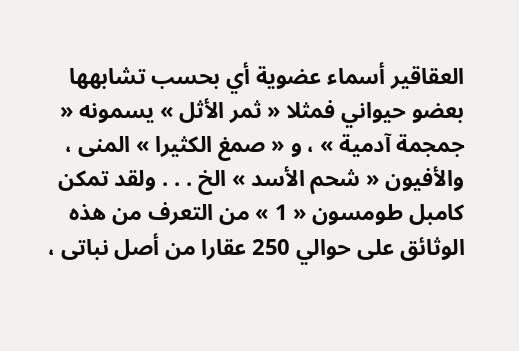العقاقير أسماء عضوية أي بحسب تشابهها بعضو حيواني فمثلا « ثمر الأثل » يسمونه « جمجمة آدمية » ، و « صمغ الكثيرا » المنى ، والأفيون « شحم الأسد » الخ . . . ولقد تمكن كامبل طومسون « 1 » من التعرف من هذه الوثائق على حوالي 250 عقارا من أصل نباتى ،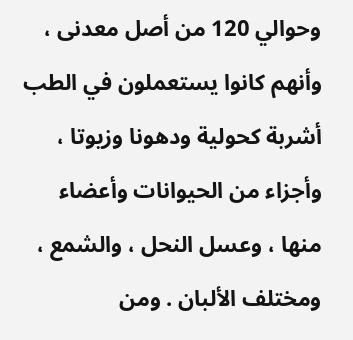وحوالي 120 من أصل معدنى ، وأنهم كانوا يستعملون في الطب أشربة كحولية ودهونا وزيوتا ، وأجزاء من الحيوانات وأعضاء منها ، وعسل النحل ، والشمع ، ومختلف الألبان . ومن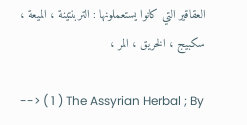العقاقير التي كانوا يستعملونها : التربنتينة ، الميعة ، سكبيج ، الخريق ، المر ،

--> ( 1 ) The Assyrian Herbal ; By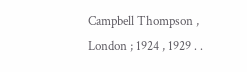Campbell Thompson , London ; 1924 , 1929 . .